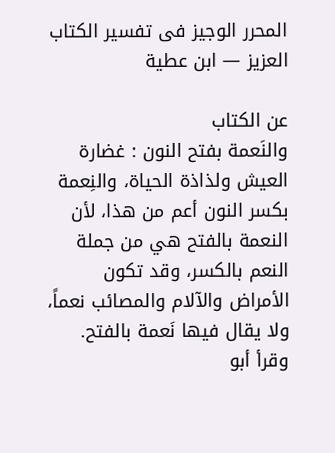المحرر الوجيز فى تفسير الكتاب العزيز — ابن عطية

عن الكتاب
والنَعمة بفتح النون : غضارة العيش ولذاذة الحياة، والنِعمة بكسر النون أعم من هذا، لأن النعمة بالفتح هي من جملة النعم بالكسر، وقد تكون الأمراض والآلام والمصائب نعماً، ولا يقال فيها نَعمة بالفتح. وقرأ أبو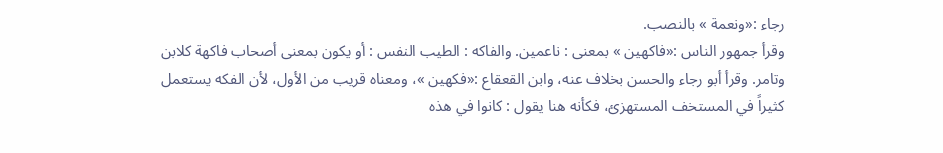رجاء :«ونعمة » بالنصب.
وقرأ جمهور الناس :«فاكهين » بمعنى : ناعمين. والفاكه : الطيب النفس : أو يكون بمعنى أصحاب فاكهة كلابن وتامر. وقرأ أبو رجاء والحسن بخلاف عنه، وابن القعقاع :«فكهين »، ومعناه قريب من الأول، لأن الفكه يستعمل كثيراً في المستخف المستهزئ، فكأنه هنا يقول : كانوا في هذه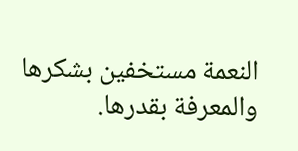النعمة مستخفين بشكرها والمعرفة بقدرها.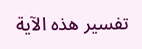تفسير هذه الآية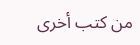من كتب أخرى